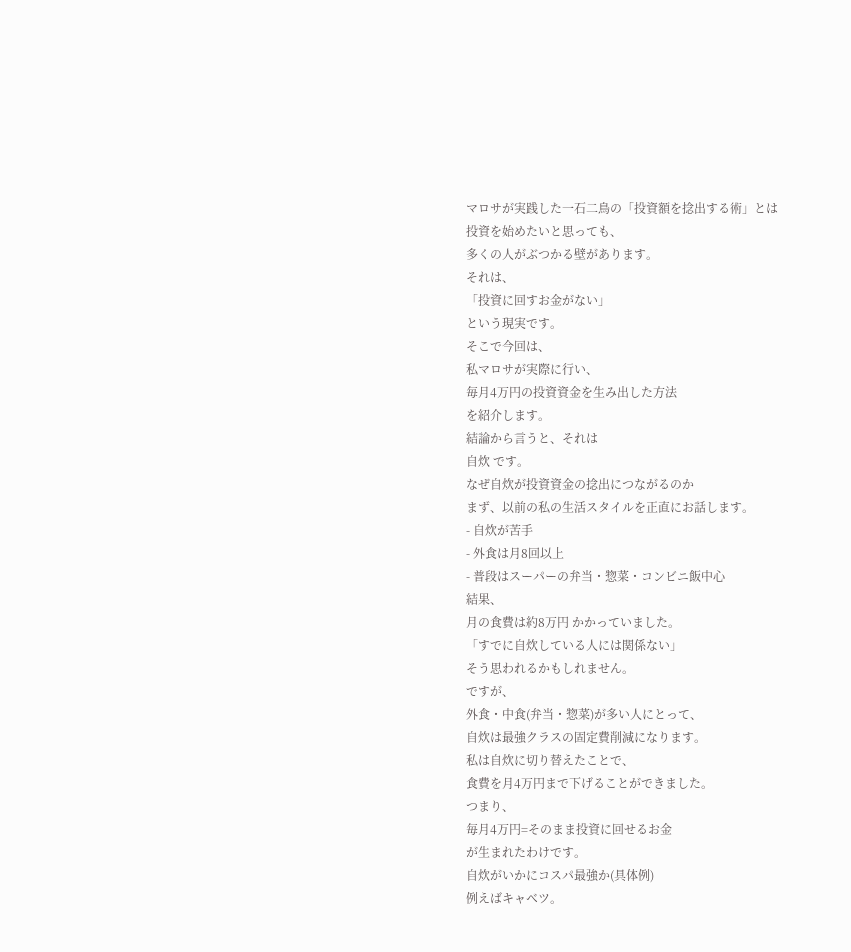マロサが実践した一石二鳥の「投資額を捻出する術」とは
投資を始めたいと思っても、
多くの人がぶつかる壁があります。
それは、
「投資に回すお金がない」
という現実です。
そこで今回は、
私マロサが実際に行い、
毎月4万円の投資資金を生み出した方法
を紹介します。
結論から言うと、それは
自炊 です。
なぜ自炊が投資資金の捻出につながるのか
まず、以前の私の生活スタイルを正直にお話します。
- 自炊が苦手
- 外食は月8回以上
- 普段はスーパーの弁当・惣菜・コンビニ飯中心
結果、
月の食費は約8万円 かかっていました。
「すでに自炊している人には関係ない」
そう思われるかもしれません。
ですが、
外食・中食(弁当・惣菜)が多い人にとって、
自炊は最強クラスの固定費削減になります。
私は自炊に切り替えたことで、
食費を月4万円まで下げることができました。
つまり、
毎月4万円=そのまま投資に回せるお金
が生まれたわけです。
自炊がいかにコスパ最強か(具体例)
例えばキャベツ。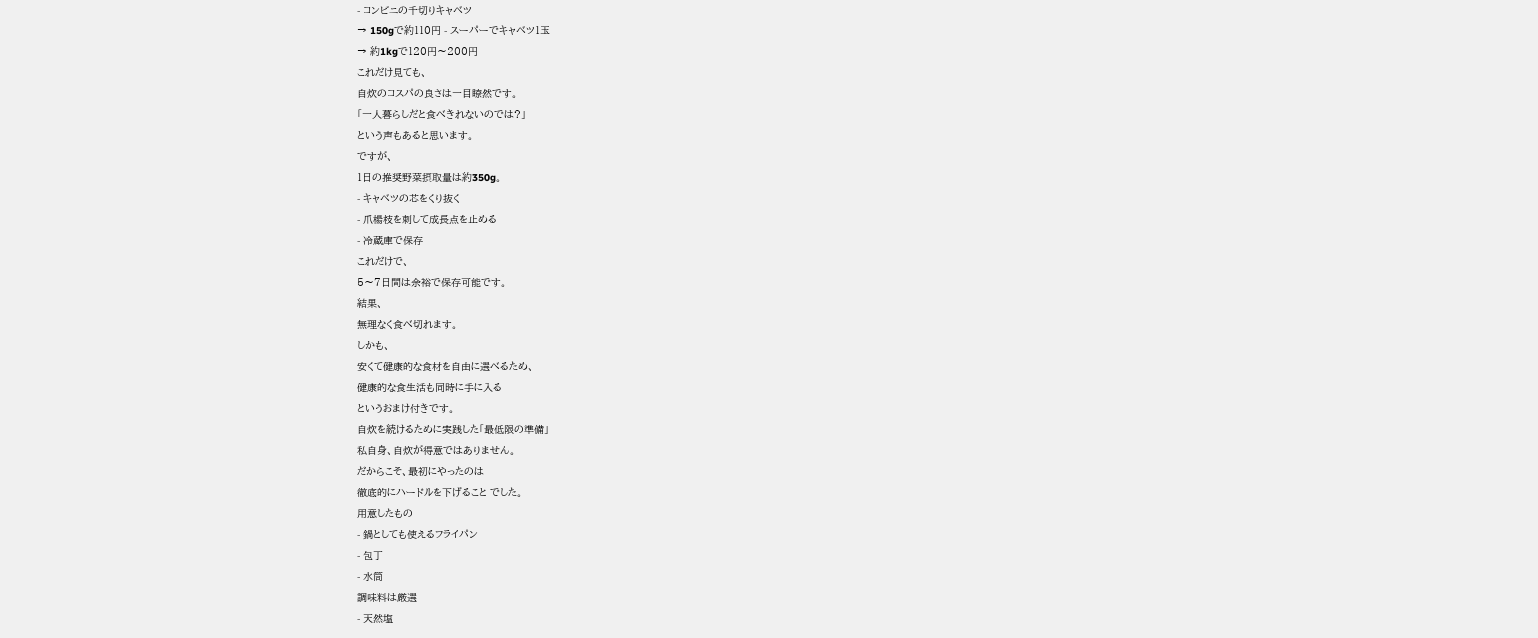- コンビニの千切りキャベツ
→ 150gで約110円 - スーパーでキャベツ1玉
→ 約1kgで120円〜200円
これだけ見ても、
自炊のコスパの良さは一目瞭然です。
「一人暮らしだと食べきれないのでは?」
という声もあると思います。
ですが、
1日の推奨野菜摂取量は約350g。
- キャベツの芯をくり抜く
- 爪楊枝を刺して成長点を止める
- 冷蔵庫で保存
これだけで、
5〜7日間は余裕で保存可能です。
結果、
無理なく食べ切れます。
しかも、
安くて健康的な食材を自由に選べるため、
健康的な食生活も同時に手に入る
というおまけ付きです。
自炊を続けるために実践した「最低限の準備」
私自身、自炊が得意ではありません。
だからこそ、最初にやったのは
徹底的にハードルを下げること でした。
用意したもの
- 鍋としても使えるフライパン
- 包丁
- 水筒
調味料は厳選
- 天然塩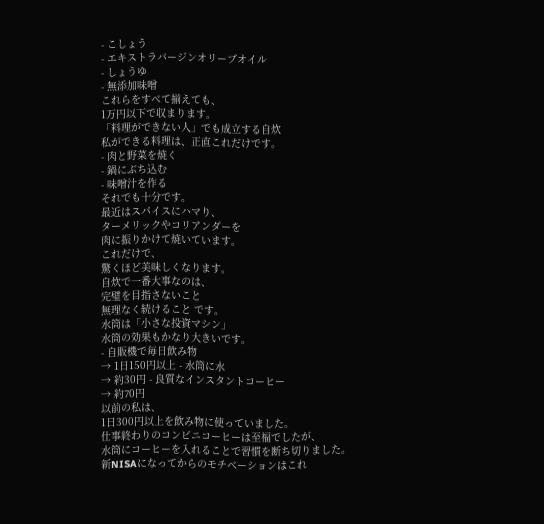- こしょう
- エキストラバージンオリーブオイル
- しょうゆ
- 無添加味噌
これらをすべて揃えても、
1万円以下で収まります。
「料理ができない人」でも成立する自炊
私ができる料理は、正直これだけです。
- 肉と野菜を焼く
- 鍋にぶち込む
- 味噌汁を作る
それでも十分です。
最近はスパイスにハマり、
ターメリックやコリアンダーを
肉に振りかけて焼いています。
これだけで、
驚くほど美味しくなります。
自炊で一番大事なのは、
完璧を目指さないこと
無理なく続けること です。
水筒は「小さな投資マシン」
水筒の効果もかなり大きいです。
- 自販機で毎日飲み物
→ 1日150円以上 - 水筒に水
→ 約30円 - 良質なインスタントコーヒー
→ 約70円
以前の私は、
1日300円以上を飲み物に使っていました。
仕事終わりのコンビニコーヒーは至福でしたが、
水筒にコーヒーを入れることで習慣を断ち切りました。
新NISAになってからのモチベーションはこれ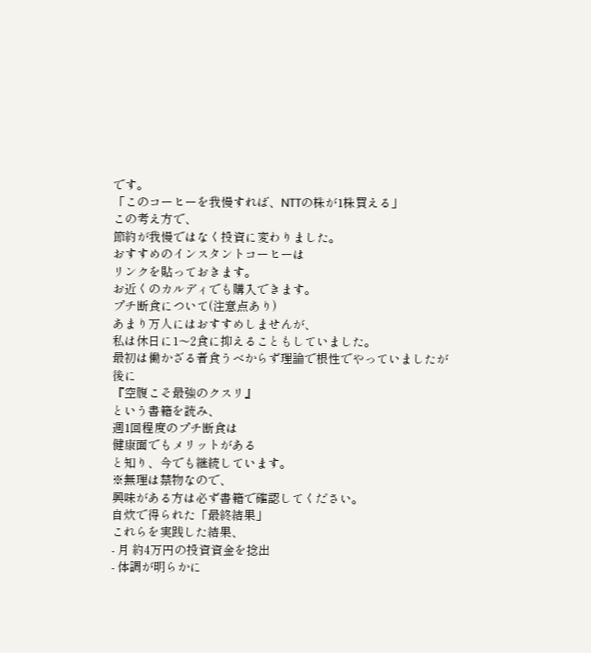です。
「このコーヒーを我慢すれば、NTTの株が1株買える」
この考え方で、
節約が我慢ではなく投資に変わりました。
おすすめのインスタントコーヒーは
リンクを貼っておきます。
お近くのカルディでも購入できます。
プチ断食について(注意点あり)
あまり万人にはおすすめしませんが、
私は休日に1〜2食に抑えることもしていました。
最初は働かざる者食うべからず理論で根性でやっていましたが
後に
『空腹こそ最強のクスリ』
という書籍を読み、
週1回程度のプチ断食は
健康面でもメリットがある
と知り、今でも継続しています。
※無理は禁物なので、
興味がある方は必ず書籍で確認してください。
自炊で得られた「最終結果」
これらを実践した結果、
- 月 約4万円の投資資金を捻出
- 体調が明らかに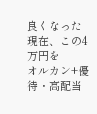良くなった
現在、この4万円を
オルカン+優待・高配当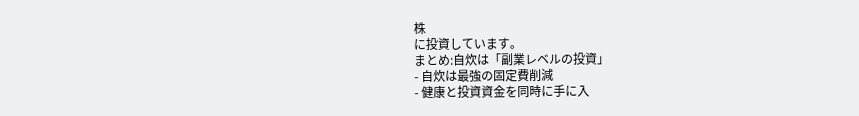株
に投資しています。
まとめ:自炊は「副業レベルの投資」
- 自炊は最強の固定費削減
- 健康と投資資金を同時に手に入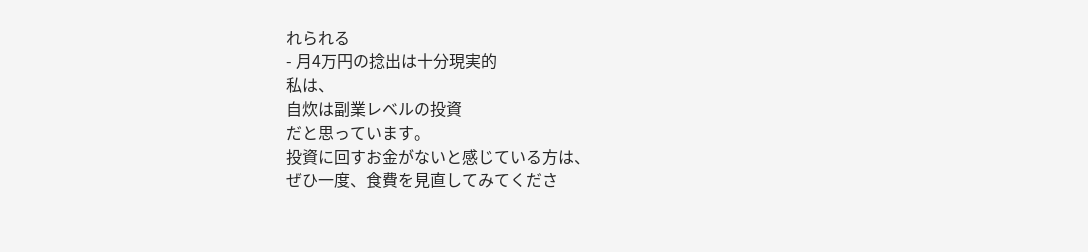れられる
- 月4万円の捻出は十分現実的
私は、
自炊は副業レベルの投資
だと思っています。
投資に回すお金がないと感じている方は、
ぜひ一度、食費を見直してみてくださ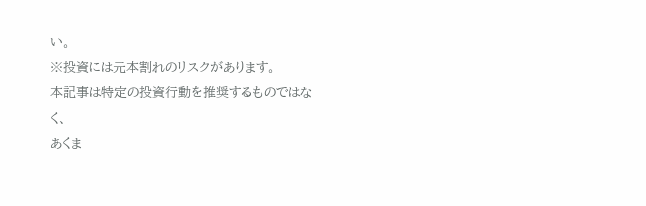い。
※投資には元本割れのリスクがあります。
本記事は特定の投資行動を推奨するものではなく、
あくま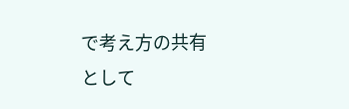で考え方の共有として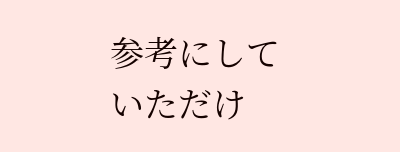参考にしていただけ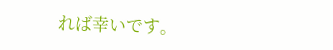れば幸いです。